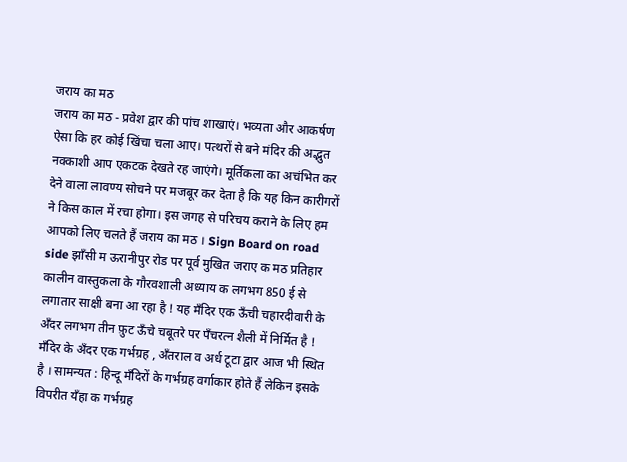जराय का मठ
जराय का मठ - प्रवेश द्वार की पांच शाखाएं। भव्यता और आकर्षण ऐसा कि हर कोई खिंचा चला आए। पत्थरों से बने मंदिर की अद्भुत नक्काशी आप एकटक देखते रह जाएंगे। मूर्तिकला का अचंभित कर देने वाला लावण्य सोचने पर मजबूर कर देता है कि यह किन कारीगरों ने किस काल में रचा होगा। इस जगह से परिचय कराने के लिए हम आपको लिए चलते हैं जराय का मठ । Sign Board on road side झाँसी म ऊरानीपुर रोड पर पूर्व मुखित जराए क मठ प्रतिहार कालीन वास्तुकला के गौरवशाली अध्याय क लगभग 850 ई से लगातार साक्षी बना आ रहा है ! यह मँदिर एक ऊँची चहारदीवारी के अँदर लगभग तीन फ़ुट ऊँचे चबूतरे पर पँचरत्न शैली में निर्मित है ! मँदिर के अँदर एक गर्भग्रह , अँतराल व अर्ध टूटा द्वार आज भी स्थित है । सामन्यत : हिन्दू मँदिरों के गर्भग्रह वर्गाकार होते हैं लेकिन इसके विपरीत यँहा क गर्भग्रह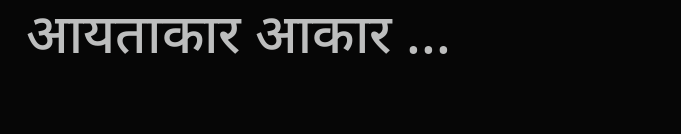आयताकार आकार ...